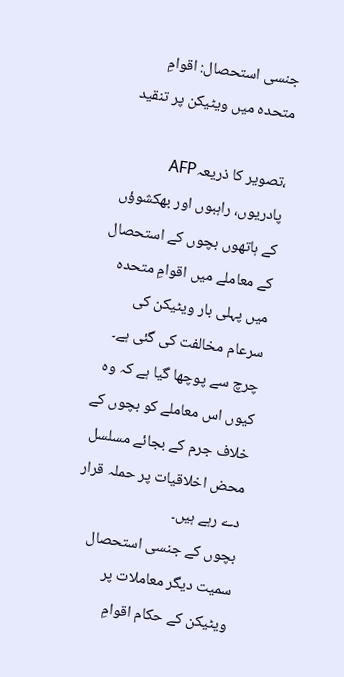جنسی استحصال: اقوامِ متحدہ میں ویٹیکن پر تنقید

،تصویر کا ذریعہAFP
پادریوں، راہبوں اور بھکشوؤں کے ہاتھوں بچوں کے استحصال کے معاملے میں اقوامِ متحدہ میں پہلی بار ویٹیکن کی سرعام مخالفت کی گئی ہے۔
چرچ سے پوچھا گیا ہے کہ وہ کیوں اس معاملے کو بچوں کے خلاف جرم کے بجائے مسلسل محض اخلاقیات پر حملہ قرار دے رہے ہیں۔
بچوں کے جنسی استحصال سمیت دیگر معاملات پر ویٹیکن کے حکام اقوامِ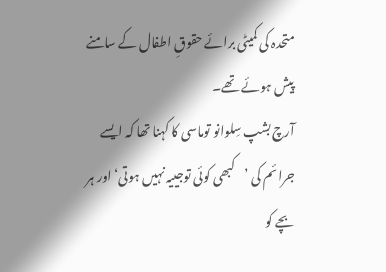متحدہ کی کمیٹی برائے حقوقِ اطفال کے سامنے پیش ہوئے تھے۔
آرچ بشپ سِلوانو توماسی کا کہنا تھا کہ ایسے جرائم کی ’کبھی کوئی توجییہ نہیں ہوتی‘ اور ہر بچے کو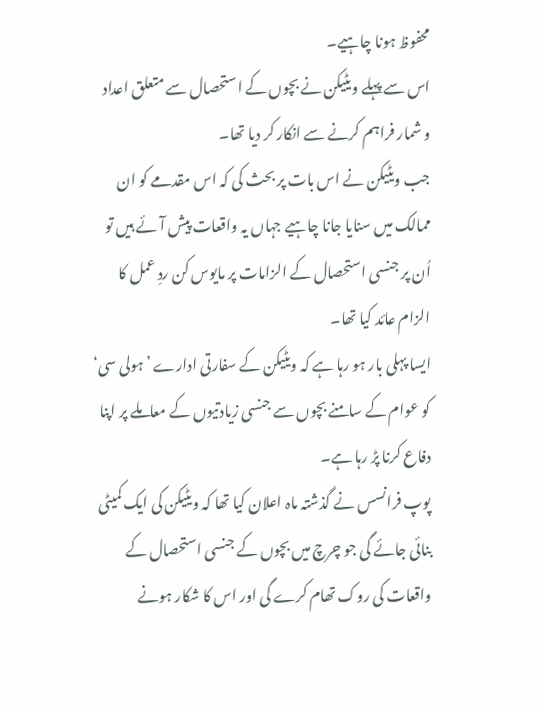محفوظ ہونا چاہیے۔
اس سے پہلے ویٹیکن نے بچوں کے استحصال سے متعلق اعداد و شمار فراہم کرنے سے انکار کر دیا تھا۔
جب ویٹیکن نے اس بات پر بحث کی کہ اس مقدمے کو ان ممالک میں سنایا جانا چاہیے جہاں یہ واقعات پیش آئے ہیں تو اُن پر جنسی استحصال کے الزامات پر مایوس کن ردِ عمل کا الزام عائد کیا تھا۔
ایسا پہلی بار ہو رہا ہے کہ ویٹیکن کے سفارتی ادارے ’ہولی سی‘ کو عوام کے سامنے بچوں سے جنسی زیادتیوں کے معاملے پر اپنا دفاع کرنا پڑ رہا ہے۔
پوپ فرانسس نے گذشتہ ماہ اعلان کیا تھا کہ ویٹیکن کی ایک کمیٹی بنائی جائے گی جو چرچ میں بچوں کے جنسی استحصال کے واقعات کی روک تھام کرے گی اور اس کا شکار ہونے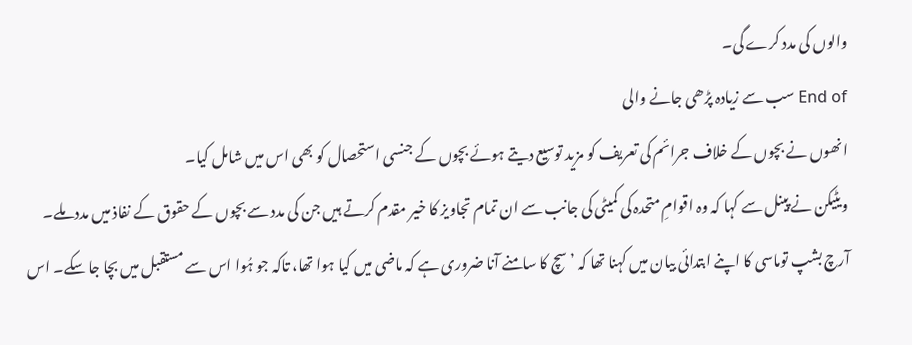والوں کی مدد کرے گی۔
End of سب سے زیادہ پڑھی جانے والی
انھوں نے بچوں کے خلاف جرائم کی تعریف کو مزید توسیع دیتے ہوئے بچوں کے جنسی استحصال کو بھی اس میں شامل کیا۔
ویٹیکن نے پینل سے کہا کہ وہ اقوامِ متحدہ کی کمیٹی کی جانب سے ان تمام تجاویز کا خیر مقدم کرتے ہیں جن کی مدد سے بچوں کے حقوق کے نفاذ میں مدد ملے۔
آرچ بشپ توماسی کا اپنے ابتدائی بیان میں کہنا تھا کہ ’سچ کا سامنے آنا ضروری ہے کہ ماضی میں کیا ہوا تھا، تاکہ جو ہُوا اس سے مستقبل میں بچا جا سکے۔ اس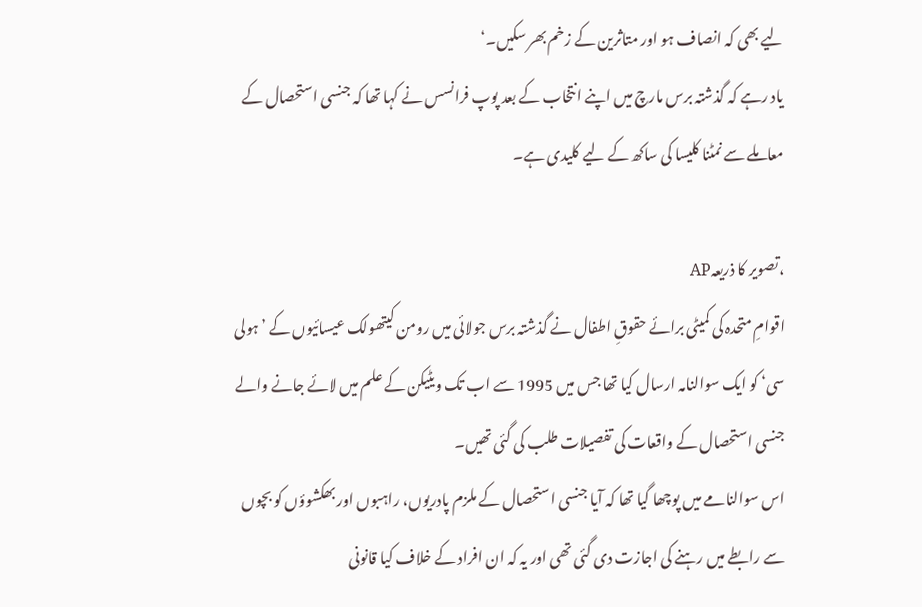لیے بھی کہ انصاف ہو اور متاثرین کے زخم بھر سکیں۔‘
یاد رہے کہ گذشتہ برس مارچ میں اپنے انتخاب کے بعد پوپ فرانسس نے کہا تھا کہ جنسی استحصال کے معاملے سے نمٹنا کلیسا کی ساکھ کے لیے کلیدی ہے۔

،تصویر کا ذریعہAP
اقوامِ متحدہ کی کمیٹی برائے حقوقِ اطفال نے گذشتہ برس جولائی میں رومن کیتھولک عیسائیوں کے ’ہولی سی‘ کو ایک سوالنامہ ارسال کیا تھا جس میں 1995 سے اب تک ویٹیکن کے علم میں لائے جانے والے جنسی استحصال کے واقعات کی تفصیلات طلب کی گئی تھیں۔
اس سوالنامے میں پوچھا گیا تھا کہ آیا جنسی استحصال کے ملزم پادریوں، راہبوں اور بھکشوؤں کو بچوں سے رابطے میں رہنے کی اجازت دی گئی تھی اور یہ کہ ان افراد کے خلاف کیا قانونی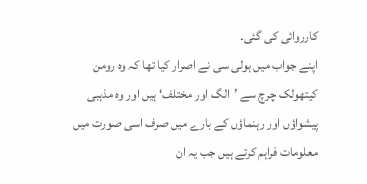کارروائی کی گئی۔
اپنے جواب میں ہولی سی نے اصرار کیا تھا کہ وہ رومن کیتھولک چرچ سے ’الگ اور مختلف‘ ہیں اور وہ مذہبی پیشواؤں اور رہنماؤں کے بارے میں صرف اسی صورت میں معلومات فراہم کرتے ہیں جب یہ ان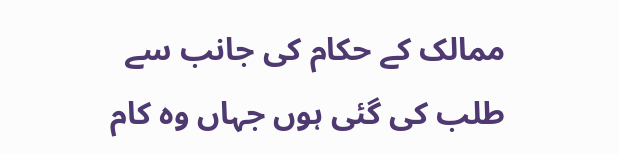ممالک کے حکام کی جانب سے طلب کی گئی ہوں جہاں وہ کام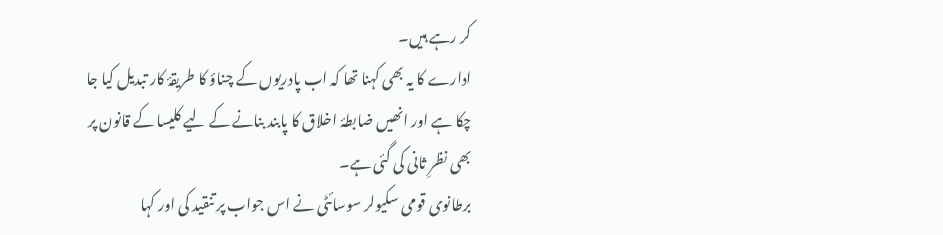کر رہے ہیں۔
ادارے کا یہ بھی کہنا تھا کہ اب پادریوں کے چناؤ کا طریقۂ کار تبدیل کیا جا چکا ہے اور انھیں ضابطۂ اخلاق کا پابند بنانے کے لیے کلیسا کے قانون پر بھی نظرِ ثانی کی گئی ہے۔
برطانوی قومی سکیولر سوسائٹی نے اس جواب پر تنقید کی اور کہا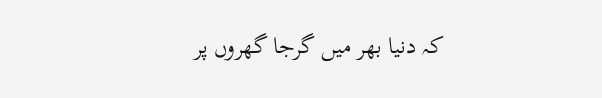کہ دنیا بھر میں گرجا گھروں پر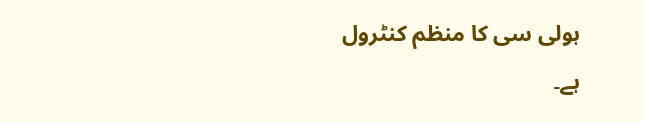ہولی سی کا منظم کنٹرول ہے۔